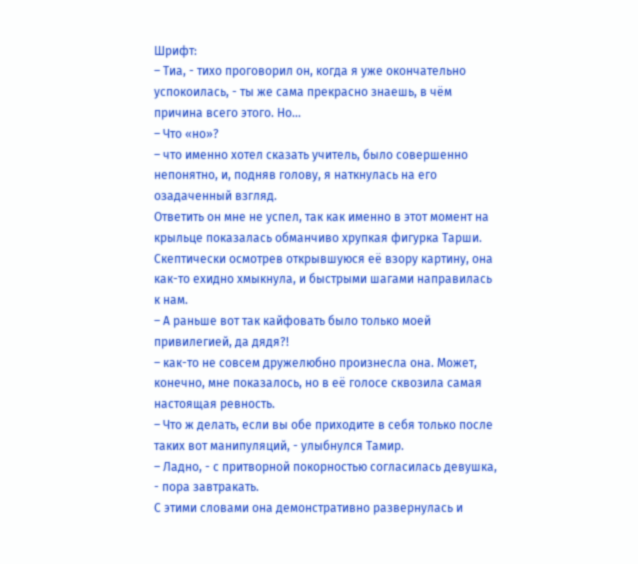Шрифт:
– Тиа, - тихо проговорил он, когда я уже окончательно успокоилась, - ты же сама прекрасно знаешь, в чём причина всего этого. Но...
– Что «но»?
– что именно хотел сказать учитель, было совершенно непонятно, и, подняв голову, я наткнулась на его озадаченный взгляд.
Ответить он мне не успел, так как именно в этот момент на крыльце показалась обманчиво хрупкая фигурка Тарши. Скептически осмотрев открывшуюся её взору картину, она как-то ехидно хмыкнула, и быстрыми шагами направилась к нам.
– А раньше вот так кайфовать было только моей привилегией, да дядя?!
– как-то не совсем дружелюбно произнесла она. Может, конечно, мне показалось, но в её голосе сквозила самая настоящая ревность.
– Что ж делать, если вы обе приходите в себя только после таких вот манипуляций, - улыбнулся Тамир.
– Ладно, - с притворной покорностью согласилась девушка, - пора завтракать.
С этими словами она демонстративно развернулась и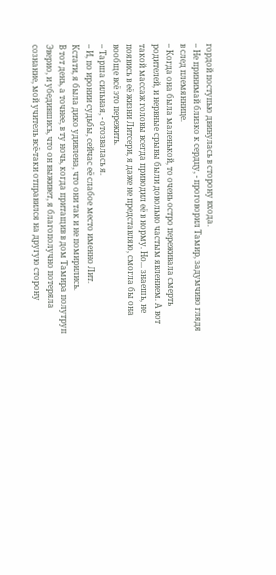гордой поступью двинулась в сторону входа.
– Не принимай близко к сердцу, - проговорил Тамир, задумчиво глядя в след племяннице.
– Когда она была маленькой, то очень остро переживала смерть родителей, и нервные срывы были довольно частым явлением. А вот такой массаж головы всегда приводил её в норму. Но... знаешь, не появись в её жизни Литсери, я даже не представляю, смогла бы она вообще всё это пережить.
– Тарша сильная, - отозвалась я.
– И, по иронии судьбы, сейчас её слабое место именно Лит.
Кстати, я была дико удивлена, что они так и не помирились.
В тот день, а точнее, в ту ночь, когда притащив в дом Тамира полутруп Эверио, и убедившись, что он выживет, я благополучно потеряла сознание, мой учитель всё-таки отправился на другую сторону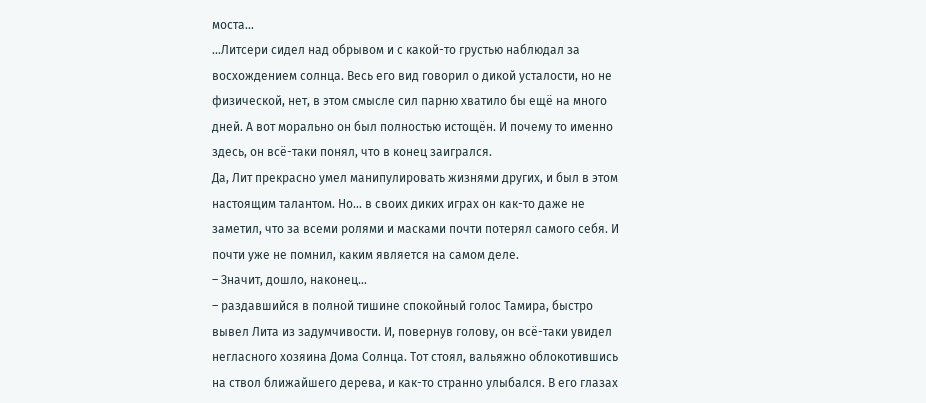моста...
...Литсери сидел над обрывом и с какой-то грустью наблюдал за восхождением солнца. Весь его вид говорил о дикой усталости, но не физической, нет, в этом смысле сил парню хватило бы ещё на много дней. А вот морально он был полностью истощён. И почему то именно здесь, он всё-таки понял, что в конец заигрался.
Да, Лит прекрасно умел манипулировать жизнями других, и был в этом настоящим талантом. Но... в своих диких играх он как-то даже не заметил, что за всеми ролями и масками почти потерял самого себя. И почти уже не помнил, каким является на самом деле.
– Значит, дошло, наконец...
– раздавшийся в полной тишине спокойный голос Тамира, быстро вывел Лита из задумчивости. И, повернув голову, он всё-таки увидел негласного хозяина Дома Солнца. Тот стоял, вальяжно облокотившись на ствол ближайшего дерева, и как-то странно улыбался. В его глазах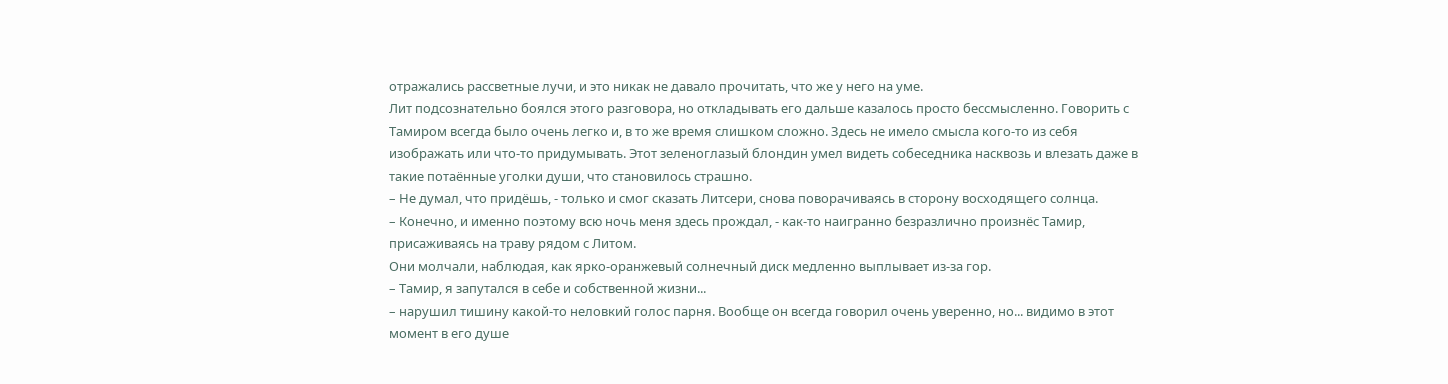отражались рассветные лучи, и это никак не давало прочитать, что же у него на уме.
Лит подсознательно боялся этого разговора, но откладывать его дальше казалось просто бессмысленно. Говорить с Тамиром всегда было очень легко и, в то же время слишком сложно. Здесь не имело смысла кого-то из себя изображать или что-то придумывать. Этот зеленоглазый блондин умел видеть собеседника насквозь и влезать даже в такие потаённые уголки души, что становилось страшно.
– Не думал, что придёшь, - только и смог сказать Литсери, снова поворачиваясь в сторону восходящего солнца.
– Конечно, и именно поэтому всю ночь меня здесь прождал, - как-то наигранно безразлично произнёс Тамир, присаживаясь на траву рядом с Литом.
Они молчали, наблюдая, как ярко-оранжевый солнечный диск медленно выплывает из-за гор.
– Тамир, я запутался в себе и собственной жизни...
– нарушил тишину какой-то неловкий голос парня. Вообще он всегда говорил очень уверенно, но... видимо в этот момент в его душе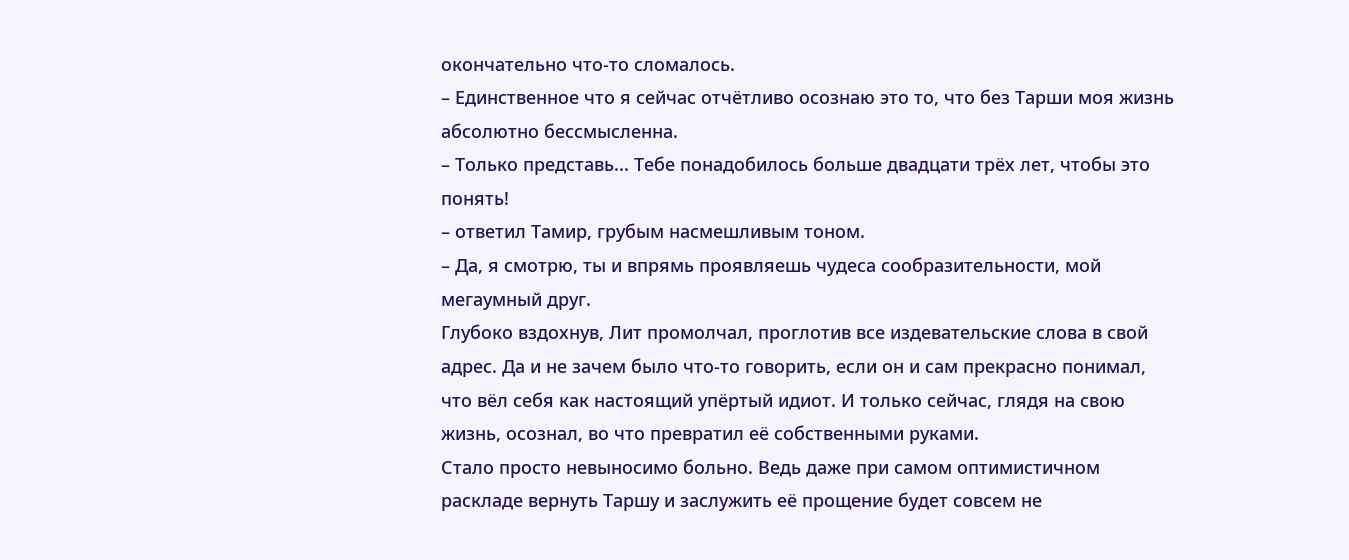окончательно что-то сломалось.
– Единственное что я сейчас отчётливо осознаю это то, что без Тарши моя жизнь абсолютно бессмысленна.
– Только представь... Тебе понадобилось больше двадцати трёх лет, чтобы это понять!
– ответил Тамир, грубым насмешливым тоном.
– Да, я смотрю, ты и впрямь проявляешь чудеса сообразительности, мой мегаумный друг.
Глубоко вздохнув, Лит промолчал, проглотив все издевательские слова в свой адрес. Да и не зачем было что-то говорить, если он и сам прекрасно понимал, что вёл себя как настоящий упёртый идиот. И только сейчас, глядя на свою жизнь, осознал, во что превратил её собственными руками.
Стало просто невыносимо больно. Ведь даже при самом оптимистичном раскладе вернуть Таршу и заслужить её прощение будет совсем не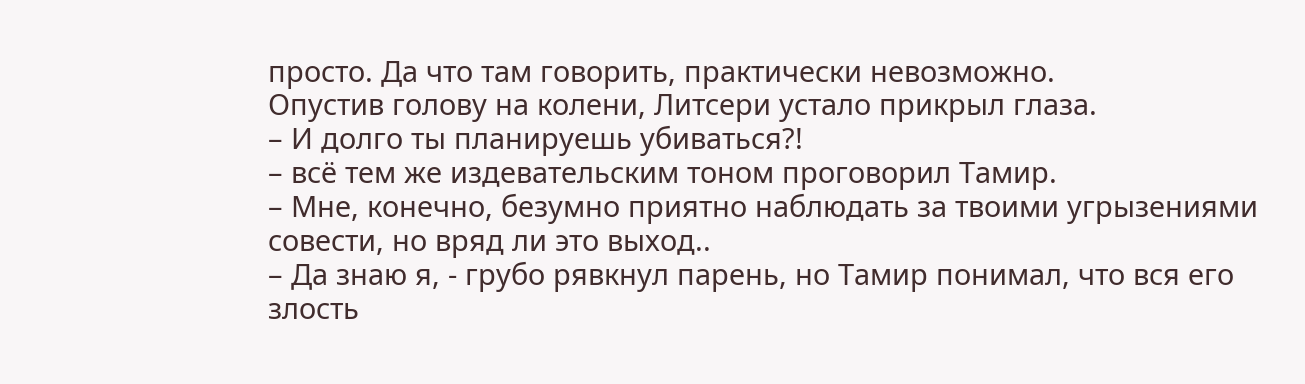просто. Да что там говорить, практически невозможно.
Опустив голову на колени, Литсери устало прикрыл глаза.
– И долго ты планируешь убиваться?!
– всё тем же издевательским тоном проговорил Тамир.
– Мне, конечно, безумно приятно наблюдать за твоими угрызениями совести, но вряд ли это выход..
– Да знаю я, - грубо рявкнул парень, но Тамир понимал, что вся его злость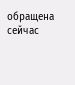обращена сейчас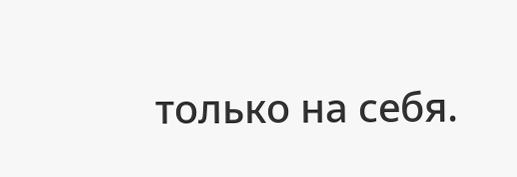только на себя.